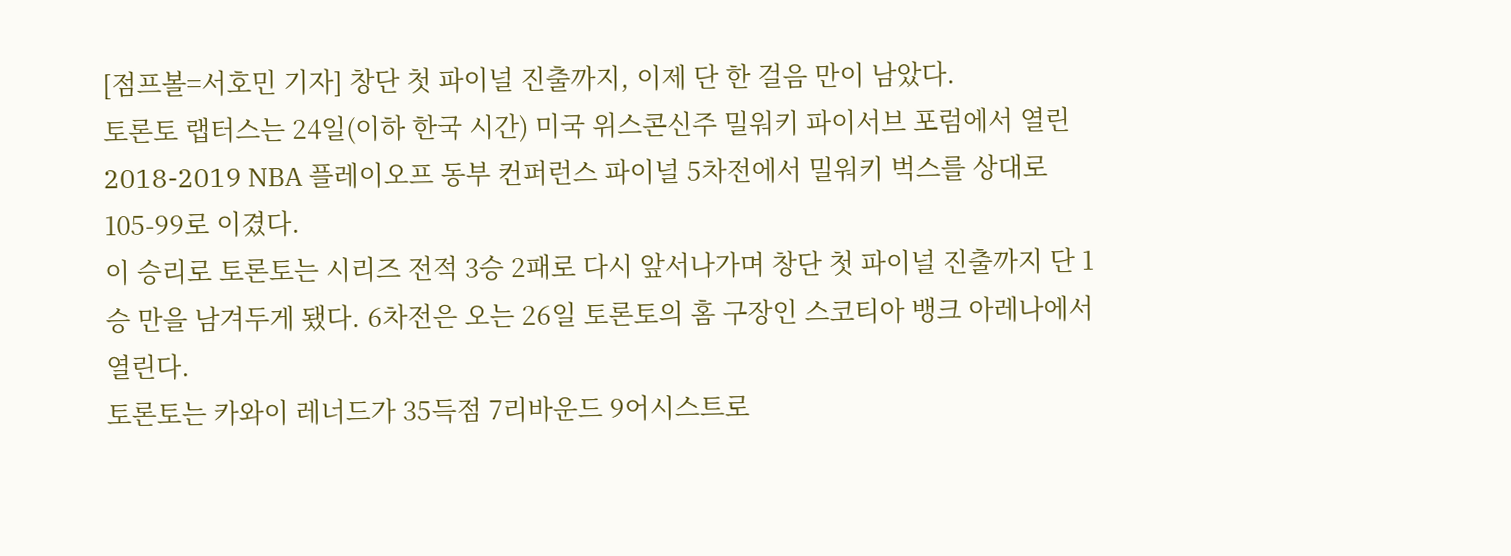[점프볼=서호민 기자] 창단 첫 파이널 진출까지, 이제 단 한 걸음 만이 남았다.
토론토 랩터스는 24일(이하 한국 시간) 미국 위스콘신주 밀워키 파이서브 포럼에서 열린 2018-2019 NBA 플레이오프 동부 컨퍼런스 파이널 5차전에서 밀워키 벅스를 상대로 105-99로 이겼다.
이 승리로 토론토는 시리즈 전적 3승 2패로 다시 앞서나가며 창단 첫 파이널 진출까지 단 1승 만을 남겨두게 됐다. 6차전은 오는 26일 토론토의 홈 구장인 스코티아 뱅크 아레나에서 열린다.
토론토는 카와이 레너드가 35득점 7리바운드 9어시스트로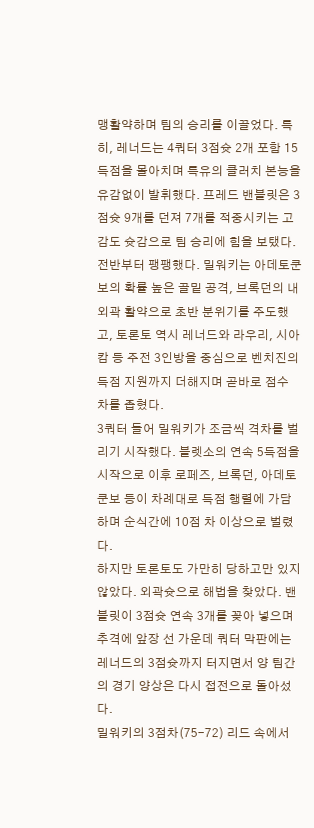맹활약하며 팀의 승리를 이끌었다. 특히, 레너드는 4쿼터 3점슛 2개 포함 15득점을 몰아치며 특유의 클러치 본능을 유감없이 발휘했다. 프레드 밴블릿은 3점슛 9개를 던져 7개를 적중시키는 고감도 슛감으로 팀 승리에 힘을 보탰다.
전반부터 팽팽했다. 밀워키는 아데토쿤보의 확률 높은 골밑 공격, 브록던의 내외곽 활약으로 초반 분위기를 주도했고, 토론토 역시 레너드와 라우리, 시아캄 등 주전 3인방을 중심으로 벤치진의 득점 지원까지 더해지며 곧바로 점수 차를 좁혔다.
3쿼터 들어 밀워키가 조금씩 격차를 벌리기 시작했다. 블렛소의 연속 5득점을 시작으로 이후 로페즈, 브록던, 아데토쿤보 등이 차례대로 득점 행렬에 가담하며 순식간에 10점 차 이상으로 벌렸다.
하지만 토론토도 가만히 당하고만 있지 않았다. 외곽슛으로 해법을 찾았다. 밴블릿이 3점슛 연속 3개를 꽂아 넣으며 추격에 앞장 선 가운데 쿼터 막판에는 레너드의 3점슛까지 터지면서 양 팀간의 경기 양상은 다시 접전으로 돌아섰다.
밀워키의 3점차(75-72) 리드 속에서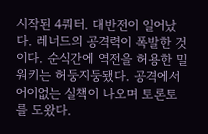시작된 4쿼터. 대반전이 일어났다. 레너드의 공격력이 폭발한 것이다. 순식간에 역전을 허용한 밀워키는 허둥지둥됐다. 공격에서 어이없는 실책이 나오며 토론토를 도왔다.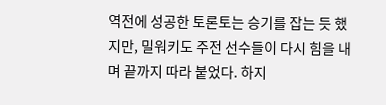역전에 성공한 토론토는 승기를 잡는 듯 했지만, 밀워키도 주전 선수들이 다시 힘을 내며 끝까지 따라 붙었다. 하지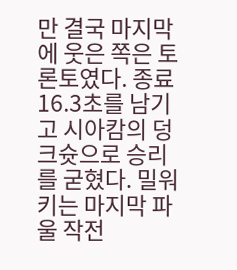만 결국 마지막에 웃은 쪽은 토론토였다. 종료 16.3초를 남기고 시아캄의 덩크슛으로 승리를 굳혔다. 밀워키는 마지막 파울 작전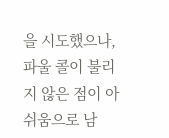을 시도했으나, 파울 콜이 불리지 않은 점이 아쉬움으로 남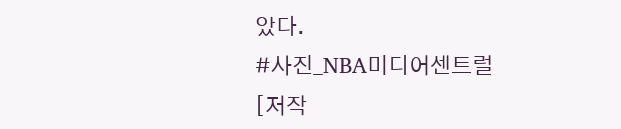았다.
#사진_NBA미디어센트럴
[저작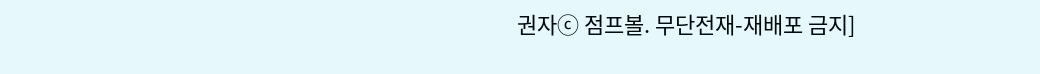권자ⓒ 점프볼. 무단전재-재배포 금지]